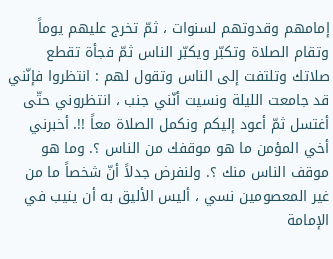إمامهم وقدوتهم لسنوات ، ثمّ تخرج عليهم يوماً وتقام الصلاة وتكبّر ويكبّر الناس ثمّ فجأة تقطع صلاتك وتلتفت إلى الناس وتقول لهم : انتظروا فإنّني قد جامعت الليلة ونسيت أنّني جنب ، انتظروني حتّى أغتسل ثمّ أعود إليكم ونكمل الصلاة معاً !!. أخبرني أخي المؤمن ما هو موقفك من الناس ؟. وما هو موقف الناس منك ؟. ولنفرض جدلاً أنّ شخصاً ما من غير المعصومين نسي ، أليس الأليق به أن ينيب في الإمامة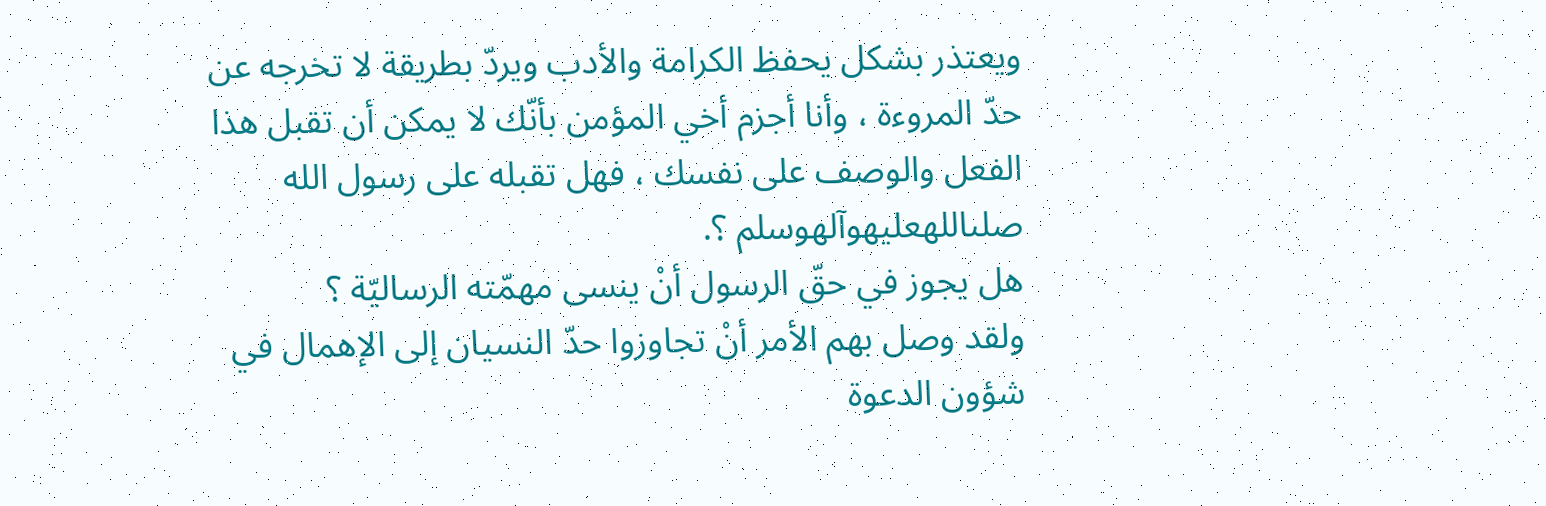ويعتذر بشكل يحفظ الكرامة والأدب ويردّ بطريقة لا تخرجه عن حدّ المروءة ، وأنا أجزم أخي المؤمن بأنّك لا يمكن أن تقبل هذا الفعل والوصف على نفسك ، فهل تقبله على رسول الله صلىاللهعليهوآلهوسلم ؟.
هل يجوز في حقّ الرسول أنْ ينسى مهمّته الرساليّة ؟
ولقد وصل بهم الأمر أنْ تجاوزوا حدّ النسيان إلى الإهمال في شؤون الدعوة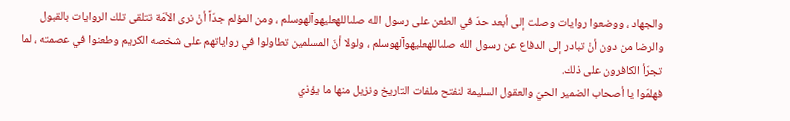والجهاد ، ووضعوا روايات وصلت إلى أبعد حدّ في الطعن على رسول الله صلىاللهعليهوآلهوسلم ، ومن المؤلم جدّاً أنْ نرى الأمّة تتلقى تلك الروايات بالقبول والرضا من دون أنْ تبادر إلى الدفاع عن رسول الله صلىاللهعليهوآلهوسلم ، ولولا أنّ المسلمين تطاولوا في رواياتهم على شخصه الكريم وطعنوا في عصمته ، لما تجرّأ الكافرون على ذلك.
فهلمّوا يا أصحاب الضمير الحيّ والعقول السليمة لنفتح ملفات التاريخ ونزيل منها ما يؤذي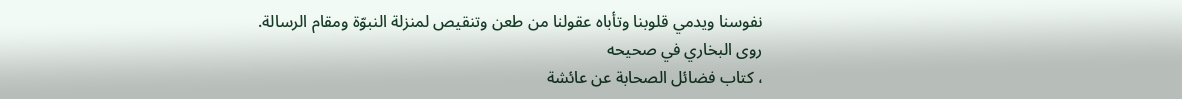نفوسنا ويدمي قلوبنا وتأباه عقولنا من طعن وتنقيص لمنزلة النبوّة ومقام الرسالة.
روى البخاري في صحيحه
، كتاب فضائل الصحابة عن عائشة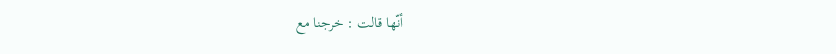أنّها قالت : خرجنا مع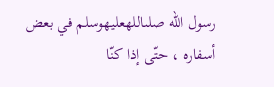رسول الله صلىاللهعليهوسلم في بعض أسفاره ، حتّى إذا كنّا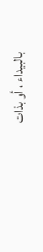بالبيداء ، أو بذات